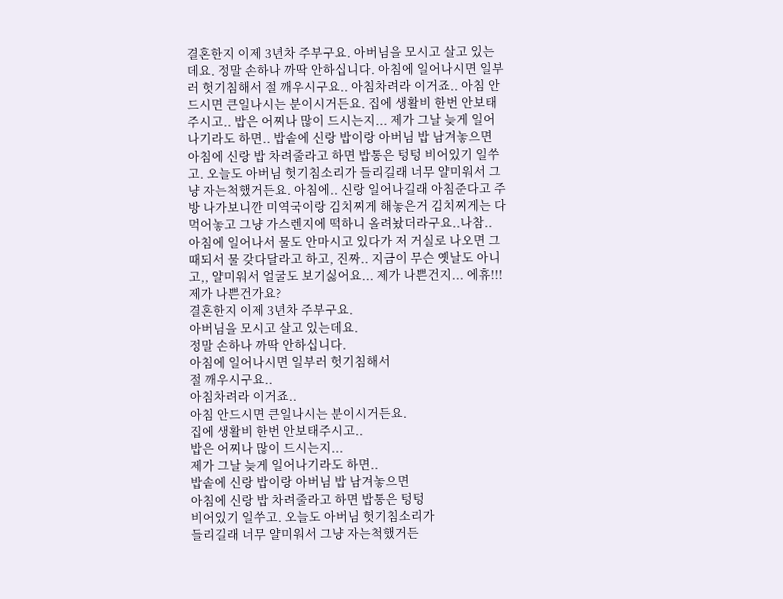결혼한지 이제 3년차 주부구요. 아버님을 모시고 살고 있는데요. 정말 손하나 까딱 안하십니다. 아침에 일어나시면 일부러 헛기침해서 절 깨우시구요.. 아침차려라 이거죠.. 아침 안드시면 큰일나시는 분이시거든요. 집에 생활비 한번 안보태주시고.. 밥은 어찌나 많이 드시는지... 제가 그날 늦게 일어나기라도 하면.. 밥솥에 신랑 밥이랑 아버님 밥 남겨놓으면 아침에 신랑 밥 차려줄라고 하면 밥통은 텅텅 비어있기 일쑤고. 오늘도 아버님 헛기침소리가 들리길래 너무 얄미워서 그냥 자는척했거든요. 아침에.. 신랑 일어나길래 아침준다고 주방 나가보니깐 미역국이랑 김치찌게 해놓은거 김치찌게는 다 먹어놓고 그냥 가스렌지에 떡하니 올려놨더라구요..나참.. 아침에 일어나서 물도 안마시고 있다가 저 거실로 나오면 그때되서 물 갖다달라고 하고, 진짜.. 지금이 무슨 옛날도 아니고,, 얄미워서 얼굴도 보기싫어요... 제가 나쁜건지... 에휴!!!
제가 나쁜건가요?
결혼한지 이제 3년차 주부구요.
아버님을 모시고 살고 있는데요.
정말 손하나 까딱 안하십니다.
아침에 일어나시면 일부러 헛기침해서
절 깨우시구요..
아침차려라 이거죠..
아침 안드시면 큰일나시는 분이시거든요.
집에 생활비 한번 안보태주시고..
밥은 어찌나 많이 드시는지...
제가 그날 늦게 일어나기라도 하면..
밥솥에 신랑 밥이랑 아버님 밥 남겨놓으면
아침에 신랑 밥 차려줄라고 하면 밥통은 텅텅
비어있기 일쑤고. 오늘도 아버님 헛기침소리가
들리길래 너무 얄미워서 그냥 자는척했거든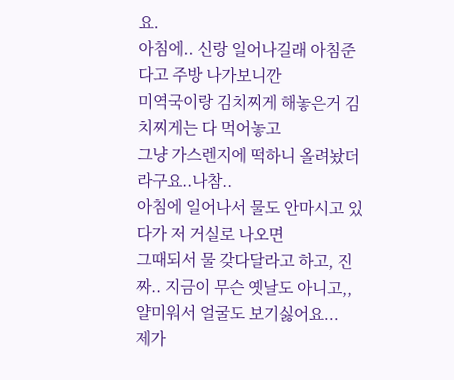요.
아침에.. 신랑 일어나길래 아침준다고 주방 나가보니깐
미역국이랑 김치찌게 해놓은거 김치찌게는 다 먹어놓고
그냥 가스렌지에 떡하니 올려놨더라구요..나참..
아침에 일어나서 물도 안마시고 있다가 저 거실로 나오면
그때되서 물 갖다달라고 하고, 진짜.. 지금이 무슨 옛날도 아니고,,
얄미워서 얼굴도 보기싫어요...
제가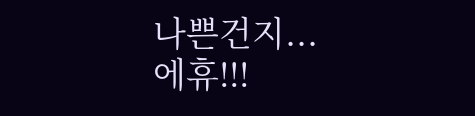나쁜건지...
에휴!!!